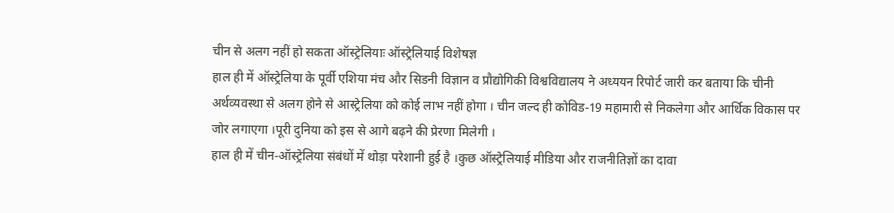चीन से अलग नहीं हो सकता ऑस्ट्रेलियाः ऑस्ट्रेलियाई विशेषज्ञ
हाल ही में ऑस्ट्रेलिया के पूर्वी एशिया मंच और सिडनी विज्ञान व प्रौद्योगिकी विश्वविद्यालय ने अध्ययन रिपोर्ट जारी कर बताया कि चीनी अर्थव्यवस्था से अलग होने से आस्ट्रेलिया को कोई लाभ नहीं होगा । चीन जल्द ही कोविड-19 महामारी से निकलेगा और आर्थिक विकास पर जोर लगाएगा ।पूरी दुनिया को इस से आगे बढ़ने की प्रेरणा मिलेगी ।
हाल ही में चीन-ऑस्ट्रेलिया संबंधों में थोड़ा परेशानी हुई है ।कुछ ऑस्ट्रेलियाई मीडिया और राजनीतिज्ञों का दावा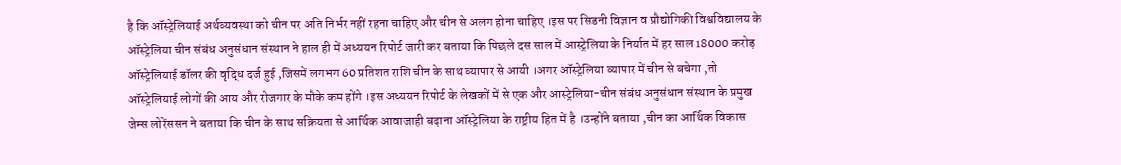है कि ऑस्ट्रेलियाई अर्थव्यवस्था को चीन पर अति निर्भर नहीं रहना चाहिए और चीन से अलग होना चाहिए ।इस पर सिडनी विज्ञान व प्रौद्योगिकी विश्वविद्यालय के ऑस्ट्रेलिया चीन संबंध अनुसंधान संस्थान ने हाल ही में अध्ययन रिपोर्ट जारी कर बताया कि पिछले दस साल में आस्ट्रेलिया के निर्यात में हर साल 18000 करोड़ ऑस्ट्रेलियाई डॉलर की वृद्धि दर्ज हुई ,जिसमें लगभग 60 प्रतिशत राशि चीन के साथ व्यापार से आयी ।अगर ऑस्ट्रेलिया व्यापार में चीन से बचेगा ,तो ऑस्ट्रेलियाई लोगों की आय और रोजगार के मौके कम होंगे ।इस अध्ययन रिपोर्ट के लेखकों में से एक और आस्ट्रेलिया-चीन संबंध अनुसंधान संस्थान के प्रमुख जेम्स लोरेंससन ने बताया कि चीन के साथ सक्रियता से आर्थिक आवाजाही बढ़ाना ऑस्ट्रेलिया के राष्ट्रीय हित में है ।उन्होंने बताया ,चीन का आर्थिक विकास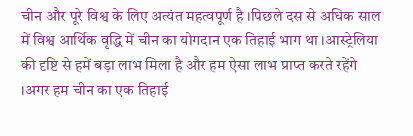चीन और पूरे विश्व के लिए अत्यंत महत्वपूर्ण है ।पिछले दस से अधिक साल में विश्व आर्थिक वृद्धि में चीन का योगदान एक तिहाई भाग था ।आस्ट्रेलिया की दृष्टि से हमें बड़ा लाभ मिला है और हम ऐसा लाभ प्राप्त करते रहेंगे ।अगर हम चीन का एक तिहाई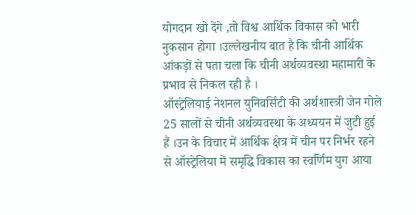योगदान खो देंगे ,तो विश्व आर्थिक विकास को भारी नुकसान होगा ।उल्लेखनीय बात है कि चीनी आर्थिक आंकड़ों से पता चला कि चीनी अर्थव्यवस्था महामारी के प्रभाव से निकल रही है ।
ऑस्ट्रेलियाई नेशनल युनिवर्सिटी की अर्थशास्त्री जेन गोले 25 सालों से चीनी अर्थव्यवस्था के अध्ययन में जुटी हुई हैं ।उन के विचार में आर्थिक क्षेत्र में चीन पर निर्भर रहने से ऑस्ट्रेलिया में समृद्धि विकास का स्वर्णिम युग आया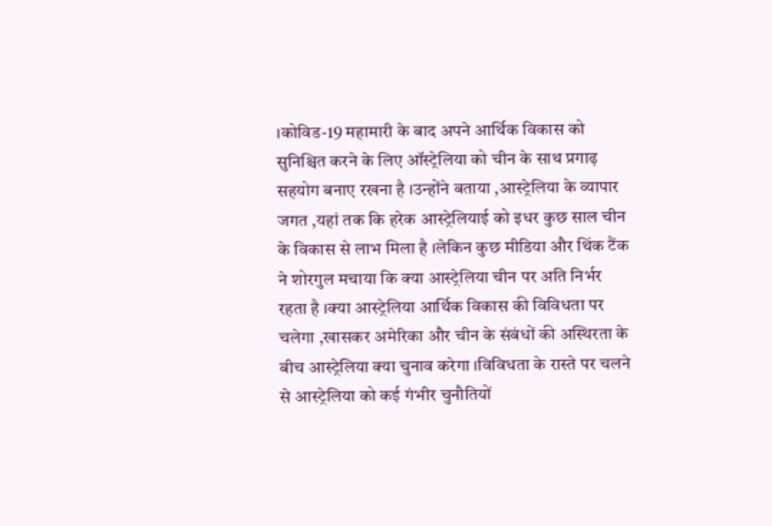।कोविड-19 महामारी के बाद अपने आर्थिक विकास को सुनिश्चित करने के लिए ऑस्ट्रेलिया को चीन के साथ प्रगाढ़ सहयोग बनाए रखना है ।उन्होंने बताया ,आस्ट्रेलिया के व्यापार जगत ,यहां तक कि हरेक आस्ट्रेलियाई को इधर कुछ साल चीन के विकास से लाभ मिला है ।लेकिन कुछ मीडिया और थिंक टैंक ने शोरगुल मचाया कि क्या आस्ट्रेलिया चीन पर अति निर्भर रहता है ।क्या आस्ट्रेलिया आर्थिक विकास की विविधता पर चलेगा ,खासकर अमेरिका और चीन के संबंधों की अस्थिरता के बीच आस्ट्रेलिया क्या चुनाव करेगा ।विविधता के रास्ते पर चलने से आस्ट्रेलिया को कई गंभीर चुनौतियों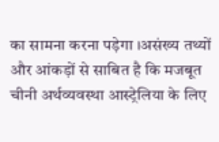का सामना करना पड़ेगा ।असंख्य तथ्यों और आंकड़ों से साबित है कि मजबूत चीनी अर्थव्यवस्था आस्ट्रेलिया के लिए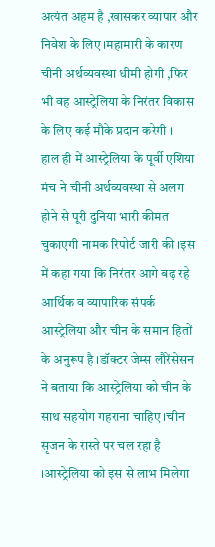अत्यंत अहम है ,खासकर व्यापार और निवेश के लिए ।महामारी के कारण चीनी अर्थव्यवस्था धीमी होगी ,फिर भी वह आस्ट्रेलिया के निरंतर विकास के लिए कई मौके प्रदान करेगी ।
हाल ही में आस्ट्रेलिया के पूर्वी एशिया मंच ने चीनी अर्थव्यवस्था से अलग होने से पूरी दुनिया भारी कीमत चुकाएगी नामक रिपोर्ट जारी की ।इस में कहा गया कि निरंतर आगे बढ़ रहे आर्थिक व व्यापारिक संपर्क आस्ट्रेलिया और चीन के समान हितों के अनुरूप है ।डॉक्टर जेम्स लौरेंसेसन ने बताया कि आस्ट्रेलिया को चीन के साथ सहयोग गहराना चाहिए ।चीन सृजन के रास्ते पर चल रहा है ।आस्ट्रेलिया को इस से लाभ मिलेगा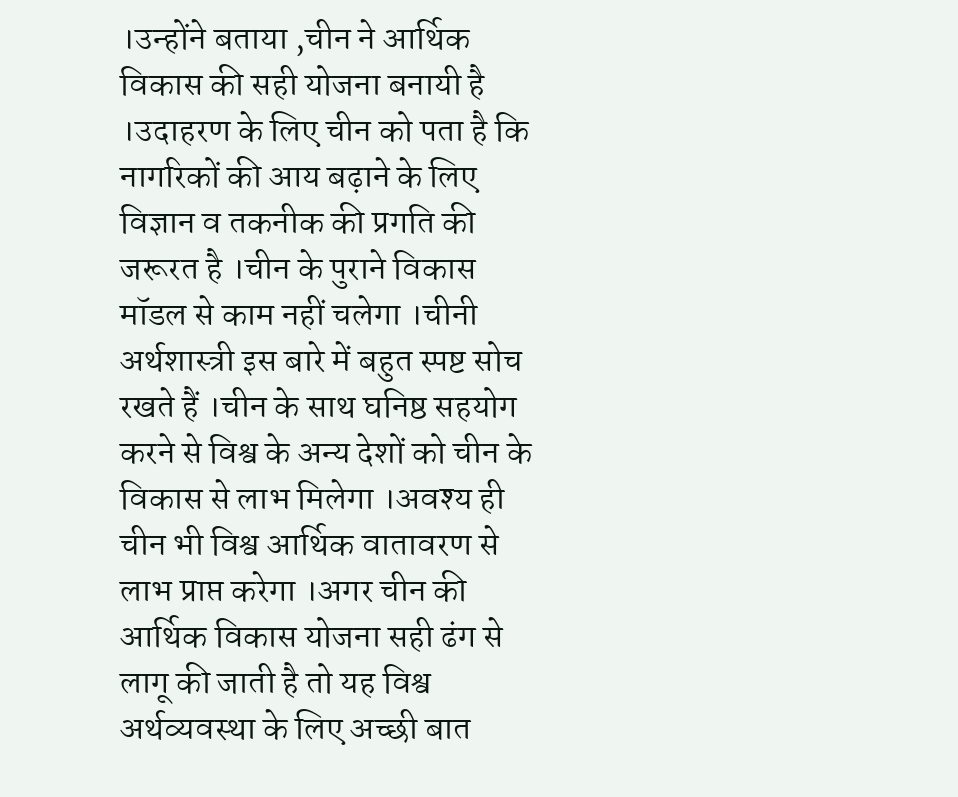।उन्होंने बताया ,चीन ने आर्थिक विकास की सही योजना बनायी है ।उदाहरण के लिए चीन को पता है कि नागरिकों की आय बढ़ाने के लिए विज्ञान व तकनीक की प्रगति की जरूरत है ।चीन के पुराने विकास मॉडल से काम नहीं चलेगा ।चीनी अर्थशास्त्री इस बारे में बहुत स्पष्ट सोच रखते हैं ।चीन के साथ घनिष्ठ सहयोग करने से विश्व के अन्य देशों को चीन के विकास से लाभ मिलेगा ।अवश्य ही चीन भी विश्व आर्थिक वातावरण से लाभ प्राप्त करेगा ।अगर चीन की आर्थिक विकास योजना सही ढंग से लागू की जाती है तो यह विश्व अर्थव्यवस्था के लिए अच्छी बात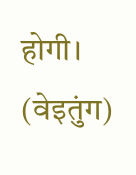होगी।
(वेइतुंग)